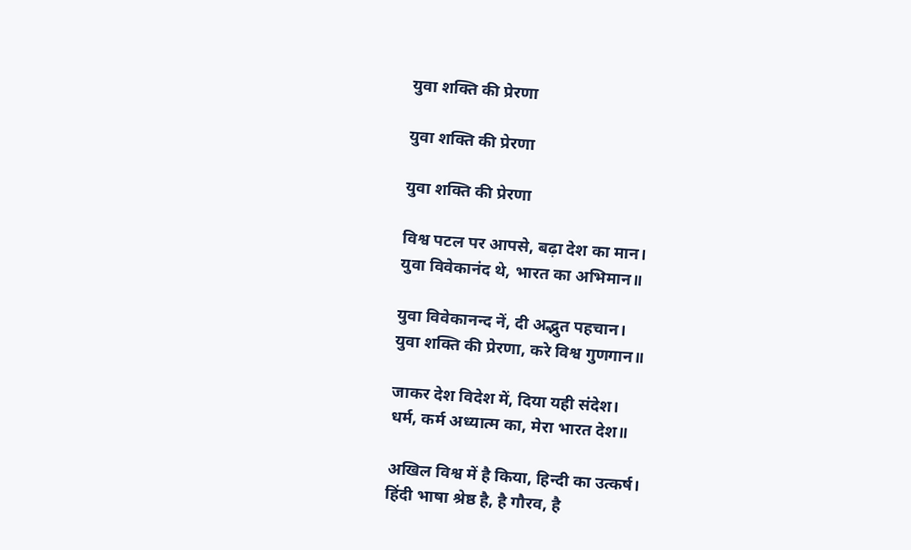युवा शक्ति की प्रेरणा

युवा शक्ति की प्रेरणा

युवा शक्ति की प्रेरणा

विश्व पटल पर आपसे, बढ़ा देश का मान।
युवा विवेकानंद थे, भारत का अभिमान॥

युवा विवेकानन्द नें, दी अद्भुत पहचान।
युवा शक्ति की प्रेरणा, करे विश्व गुणगान॥

जाकर देश विदेश में, दिया यही संदेश।
धर्म, कर्म अध्यात्म का, मेरा भारत देश॥

अखिल विश्व में है किया, हिन्दी का उत्कर्ष।
हिंदी भाषा श्रेष्ठ है, है गौरव, है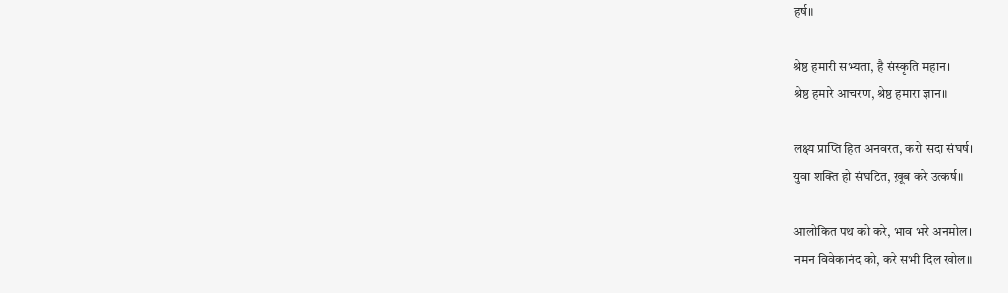हर्ष॥

श्रेष्ठ हमारी सभ्यता, है संस्कृति महान।
श्रेष्ठ हमारे आचरण, श्रेष्ठ हमारा ज्ञान॥

लक्ष्य प्राप्ति हित अनवरत, करो सदा संघर्ष।
युवा शक्ति हो संघटित, ख़ूब करे उत्कर्ष॥

आलोकित पथ को करे, भाव भरे अनमोल।
नमन विवेकानंद को, करे सभी दिल खोल॥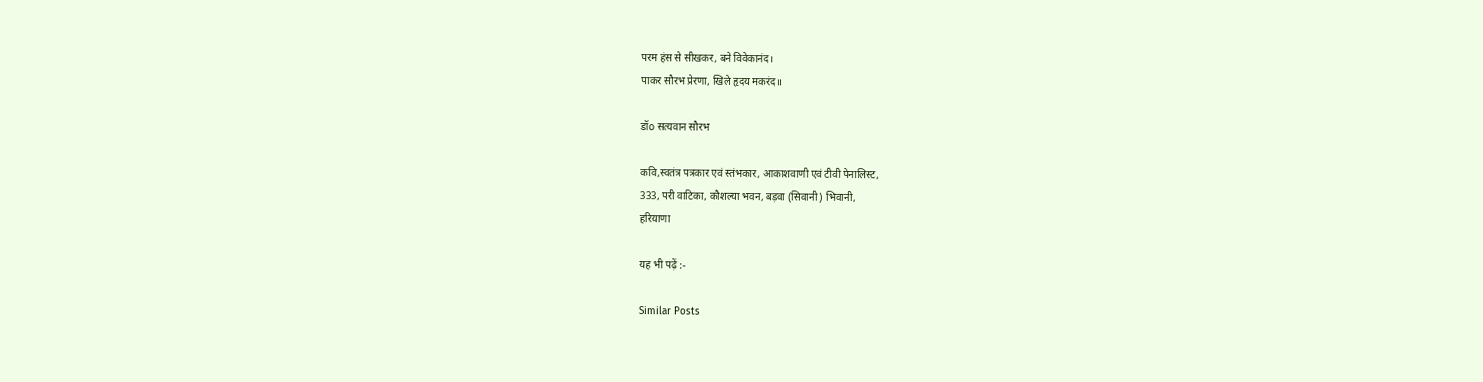परम हंस से सीखकर, बने विवेकानंद।
पाकर सौरभ प्रेरणा, खिले हृदय मकरंद॥

डॉo सत्यवान सौरभ

कवि,स्वतंत्र पत्रकार एवं स्तंभकार, आकाशवाणी एवं टीवी पेनालिस्ट,
333, परी वाटिका, कौशल्या भवन, बड़वा (सिवानी) भिवानी,
हरियाणा

यह भी पढ़ें :-

Similar Posts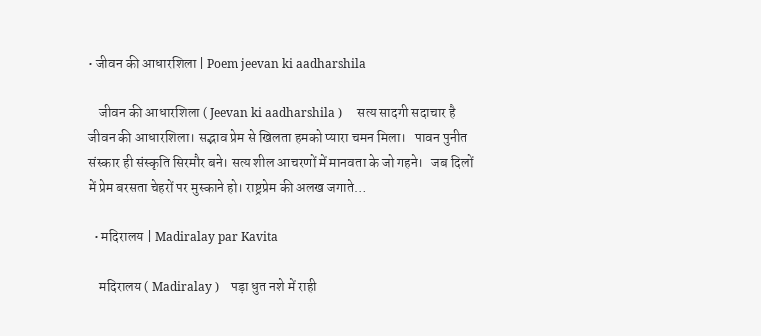• जीवन की आधारशिला | Poem jeevan ki aadharshila

    जीवन की आधारशिला ( Jeevan ki aadharshila )     सत्य सादगी सदाचार है जीवन की आधारशिला। सद्भाव प्रेम से खिलता हमको प्यारा चमन मिला।   पावन पुनीत संस्कार ही संस्कृति सिरमौर बने। सत्य शील आचरणों में मानवता के जो गहने।   जब दिलों में प्रेम बरसता चेहरों पर मुस्काने हो। राष्ट्रप्रेम की अलख जगाते…

  • मदिरालय | Madiralay par Kavita

    मदिरालय ( Madiralay )    पड़ा धुत नशे में राही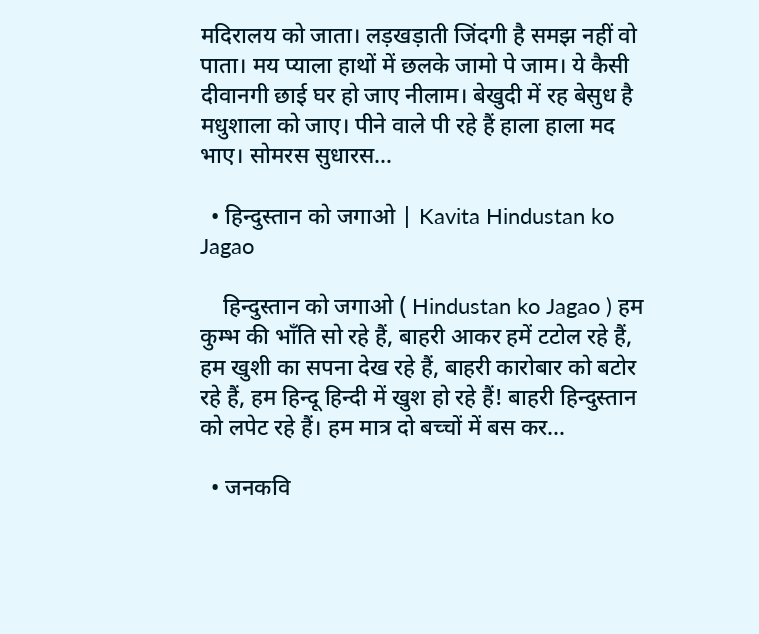मदिरालय को जाता। लड़खड़ाती जिंदगी है समझ नहीं वो पाता। मय प्याला हाथों में छलके जामो पे जाम। ये कैसी दीवानगी छाई घर हो जाए नीलाम। बेखुदी में रह बेसुध है मधुशाला को जाए। पीने वाले पी रहे हैं हाला हाला मद भाए। सोमरस सुधारस…

  • हिन्दुस्तान को जगाओ | Kavita Hindustan ko Jagao

    हिन्दुस्तान को जगाओ ( Hindustan ko Jagao ) हम कुम्भ की भाँति सो रहे हैं, बाहरी आकर हमें टटोल रहे हैं, हम खुशी का सपना देख रहे हैं, बाहरी कारोबार को बटोर रहे हैं, हम हिन्दू हिन्दी में खुश हो रहे हैं! बाहरी हिन्दुस्तान को लपेट रहे हैं। हम मात्र दो बच्चों में बस कर…

  • जनकवि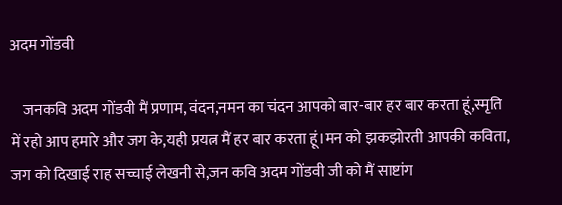अदम गोंडवी

    जनकवि अदम गोंडवी मैं प्रणाम, वंदन,नमन का चंदन आपको बार-बार हर बार करता हूं,स्मृति में रहो आप हमारे और जग के,यही प्रयत्न मैं हर बार करता हूं।मन को झकझोरती आपकी कविता, जग को दिखाई राह सच्चाई लेखनी से,जन कवि अदम गोंडवी जी को मैं साष्टांग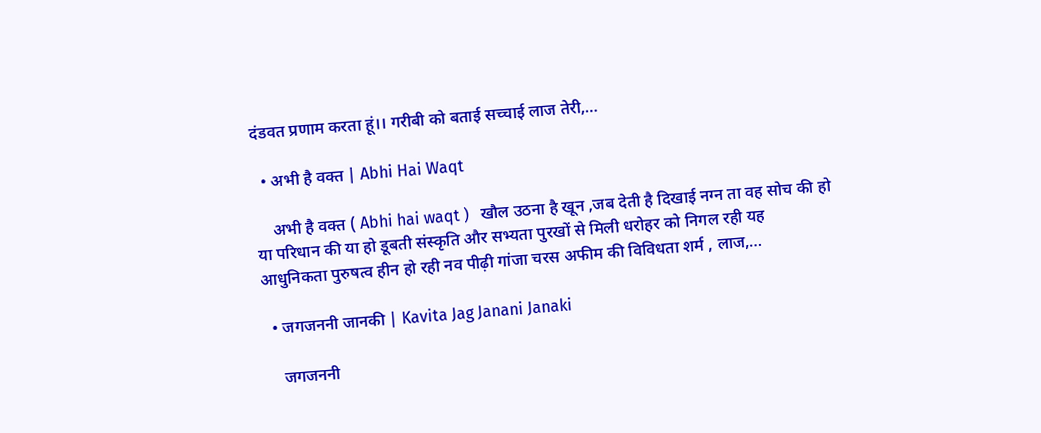दंडवत प्रणाम करता हूं।। गरीबी को बताई सच्चाई लाज तेरी,…

  • अभी है वक्त | Abhi Hai Waqt

    अभी है वक्त ( Abhi hai waqt )   खौल उठना है खून ,जब देती है दिखाई नग्न ता वह सोच की हो या परिधान की या हो डूबती संस्कृति और सभ्यता पुरखों से मिली धरोहर को निगल रही यह आधुनिकता पुरुषत्व हीन हो रही नव पीढ़ी गांजा चरस अफीम की विविधता शर्म , लाज,…

  • जगजननी जानकी | Kavita Jag Janani Janaki

    जगजननी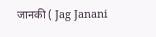जानकी ( Jag Janani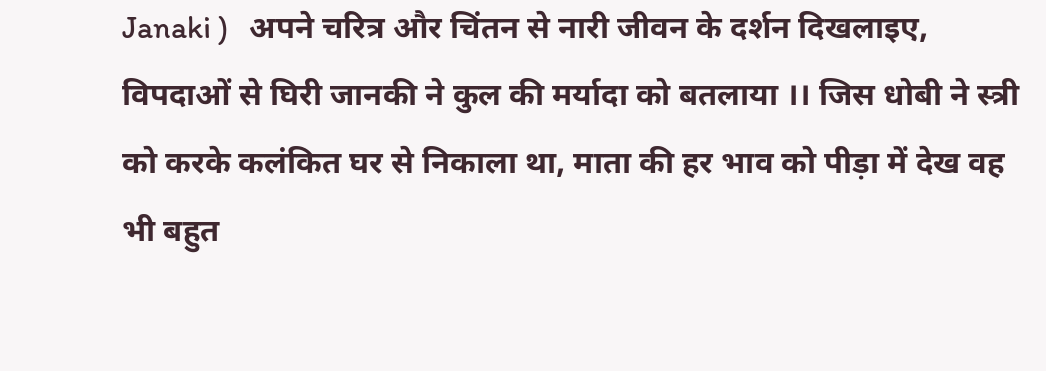Janaki )   अपने चरित्र और चिंतन से नारी जीवन के दर्शन दिखलाइए, विपदाओं से घिरी जानकी ने कुल की मर्यादा को बतलाया ।। जिस धोबी ने स्त्री को करके कलंकित घर से निकाला था, माता की हर भाव को पीड़ा में देख वह भी बहुत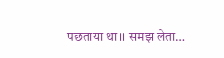पछताया था।। समझ लेता…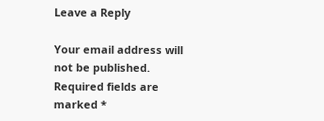Leave a Reply

Your email address will not be published. Required fields are marked *